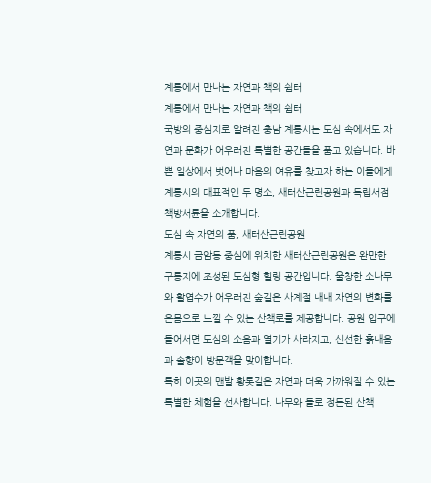계룡에서 만나는 자연과 책의 쉼터
계룡에서 만나는 자연과 책의 쉼터
국방의 중심지로 알려진 충남 계룡시는 도심 속에서도 자연과 문화가 어우러진 특별한 공간들을 품고 있습니다. 바쁜 일상에서 벗어나 마음의 여유를 찾고자 하는 이들에게 계룡시의 대표적인 두 명소, 새터산근린공원과 독립서점 책방서륜을 소개합니다.
도심 속 자연의 품, 새터산근린공원
계룡시 금암동 중심에 위치한 새터산근린공원은 완만한 구릉지에 조성된 도심형 힐링 공간입니다. 울창한 소나무와 활엽수가 어우러진 숲길은 사계절 내내 자연의 변화를 온몸으로 느낄 수 있는 산책로를 제공합니다. 공원 입구에 들어서면 도심의 소음과 열기가 사라지고, 신선한 흙내음과 솔향이 방문객을 맞이합니다.
특히 이곳의 맨발 황톳길은 자연과 더욱 가까워질 수 있는 특별한 체험을 선사합니다. 나무와 돌로 정돈된 산책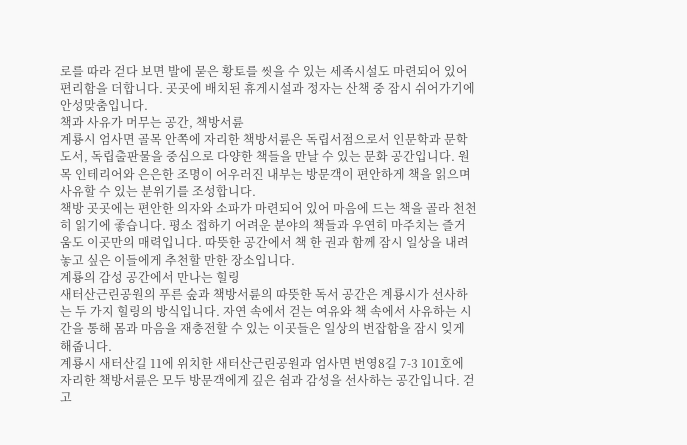로를 따라 걷다 보면 발에 묻은 황토를 씻을 수 있는 세족시설도 마련되어 있어 편리함을 더합니다. 곳곳에 배치된 휴게시설과 정자는 산책 중 잠시 쉬어가기에 안성맞춤입니다.
책과 사유가 머무는 공간, 책방서륜
계룡시 엄사면 골목 안쪽에 자리한 책방서륜은 독립서점으로서 인문학과 문학 도서, 독립출판물을 중심으로 다양한 책들을 만날 수 있는 문화 공간입니다. 원목 인테리어와 은은한 조명이 어우러진 내부는 방문객이 편안하게 책을 읽으며 사유할 수 있는 분위기를 조성합니다.
책방 곳곳에는 편안한 의자와 소파가 마련되어 있어 마음에 드는 책을 골라 천천히 읽기에 좋습니다. 평소 접하기 어려운 분야의 책들과 우연히 마주치는 즐거움도 이곳만의 매력입니다. 따뜻한 공간에서 책 한 권과 함께 잠시 일상을 내려놓고 싶은 이들에게 추천할 만한 장소입니다.
계룡의 감성 공간에서 만나는 힐링
새터산근린공원의 푸른 숲과 책방서륜의 따뜻한 독서 공간은 계룡시가 선사하는 두 가지 힐링의 방식입니다. 자연 속에서 걷는 여유와 책 속에서 사유하는 시간을 통해 몸과 마음을 재충전할 수 있는 이곳들은 일상의 번잡함을 잠시 잊게 해줍니다.
계룡시 새터산길 11에 위치한 새터산근린공원과 엄사면 번영8길 7-3 101호에 자리한 책방서륜은 모두 방문객에게 깊은 쉼과 감성을 선사하는 공간입니다. 걷고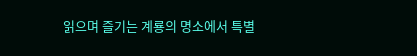읽으며 즐기는 계룡의 명소에서 특별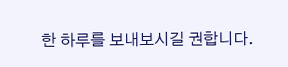한 하루를 보내보시길 권합니다.